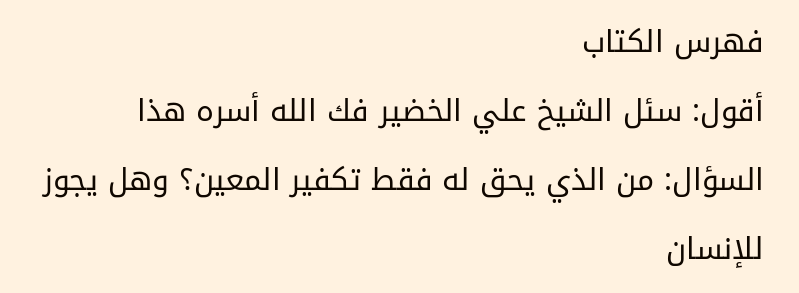فهرس الكتاب
أقول: سئل الشيخ علي الخضير فك الله أسره هذا السؤال: من الذي يحق له فقط تكفير المعين؟ وهل يجوز للإنسان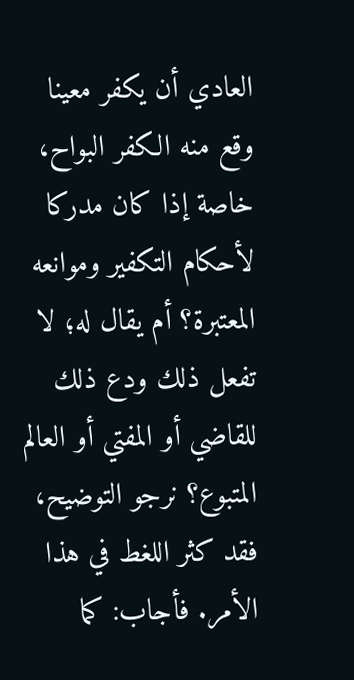العادي أن يكفر معينا وقع منه الكفر البواح، خاصة إذا كان مدركا لأحكام التكفير وموانعه المعتبرة؟ أم يقال له؛ لا تفعل ذلك ودع ذلك للقاضي أو المفتي أو العالم المتبوع؟ نرجو التوضيح، فقد كثر اللغط في هذا الأمر. فأجاب: كما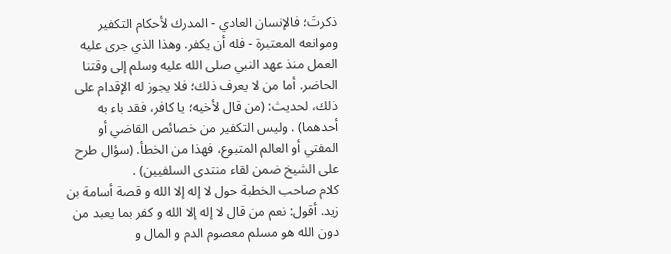ذكرتَ؛ فالإنسان العادي - المدرك لأحكام التكفير وموانعه المعتبرة - فله أن يكفر. وهذا الذي جرى عليه العمل منذ عهد النبي صلى الله عليه وسلم إلى وقتنا الحاضر. أما من لا يعرف ذلك؛ فلا يجوز له الإقدام على ذلك، لحديث: (من قال لأخيه؛ يا كافر، فقد باء به أحدهما) . وليس التكفير من خصائص القاضي أو المفتي أو العالم المتبوع، فهذا من الخطأ. (سؤال طرح على الشيخ ضمن لقاء منتدى السلفيين) .
كلام صاحب الخطبة حول لا إله إلا الله و قصة أسامة بن زيد. أقول: نعم من قال لا إله إلا الله و كفر بما يعبد من دون الله هو مسلم معصوم الدم و المال و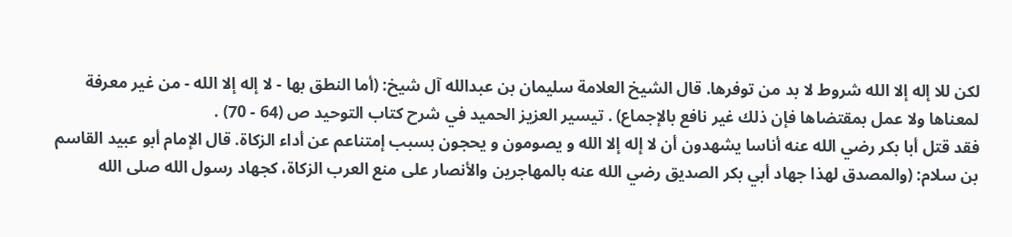لكن للا إله إلا الله شروط لا بد من توفرها. قال الشيخ العلامة سليمان بن عبدالله آل شيخ: (أما النطق بها - لا إله إلا الله - من غير معرفة لمعناها ولا عمل بمقتضاها فإن ذلك غير نافع بالإجماع) . تيسير العزيز الحميد في شرح كتاب التوحيد ص (64 - 70) .
فقد قتل أبا بكر رضي الله عنه أناسا يشهدون أن لا إله إلا الله و يصومون و يحجون بسبب إمتناعم عن أداء الزكاة. قال الإمام أبو عبيد القاسم بن سلام: (والمصدق لهذا جهاد أبي بكر الصديق رضي الله عنه بالمهاجرين والأنصار على منع العرب الزكاة، كجهاد رسول الله صلى الله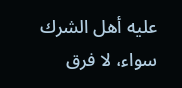عليه أهل الشرك سواء، لا فرق